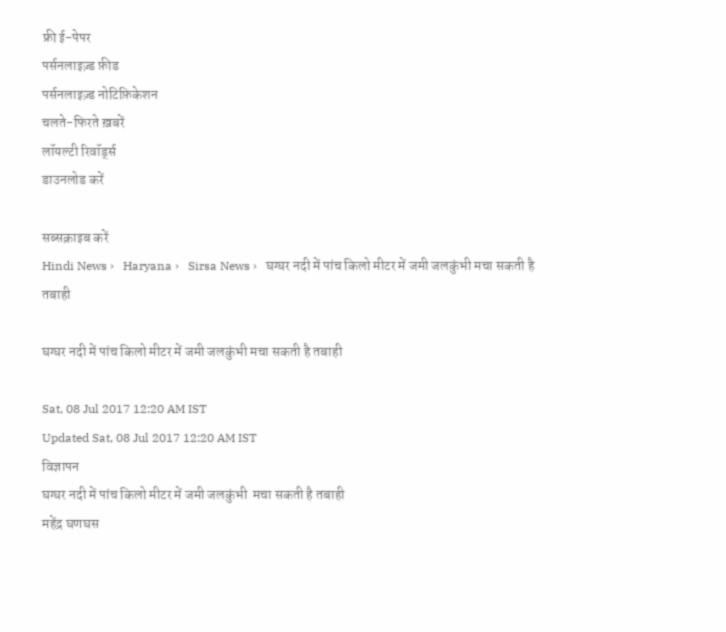फ्री ई-पेपर
पर्सनलाइज़्ड फ़ीड
पर्सनलाइज़्ड नोटिफ़िकेशन
चलते-फिरते ख़बरें
लॉयल्टी रिवॉर्ड्स
डाउनलोड करें

सब्सक्राइब करें
Hindi News ›   Haryana ›   Sirsa News ›   घग्घर नदी में पांच किलो मीटर में जमी जलकुंभी मचा सकती है तबाही

घग्घर नदी में पांच किलो मीटर में जमी जलकुंभी मचा सकती है तबाही

Sat, 08 Jul 2017 12:20 AM IST
Updated Sat, 08 Jul 2017 12:20 AM IST
विज्ञापन
घग्घर नदी में पांच किलो मीटर में जमी जलकुंभी  मचा सकती है तबाही
महेंद्र घणघस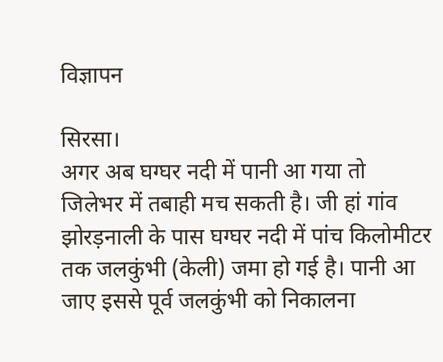विज्ञापन

सिरसा।
अगर अब घग्घर नदी में पानी आ गया तो जिलेभर में तबाही मच सकती है। जी हां गांव झोरड़नाली के पास घग्घर नदी में पांच किलोमीटर तक जलकुंभी (केली) जमा हो गई है। पानी आ जाए इससे पूर्व जलकुंभी को निकालना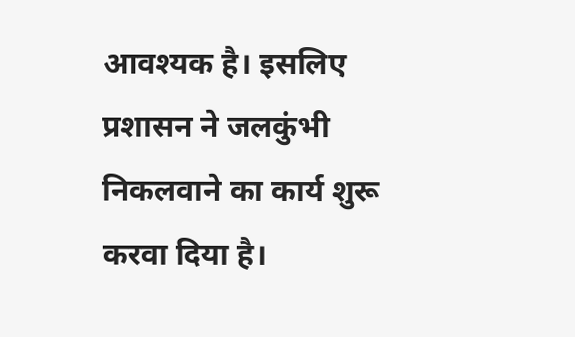आवश्यक है। इसलिए प्रशासन ने जलकुंभी निकलवाने का कार्य शुरू करवा दिया है।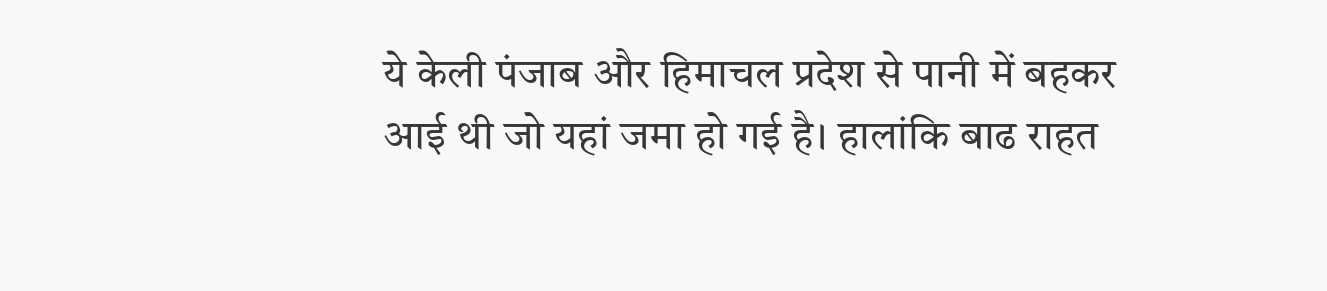ये केली पंजाब और हिमाचल प्रदेश से पानी में बहकर आई थी जो यहां जमा हो गई है। हालांकि बाढ राहत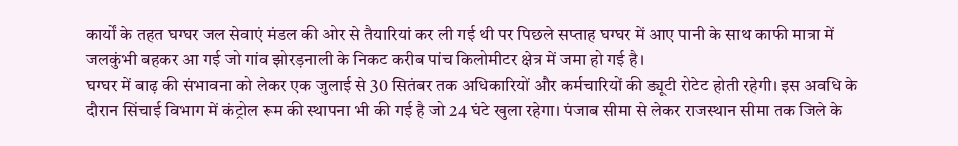कार्यों के तहत घग्घर जल सेवाएं मंडल की ओर से तैयारियां कर ली गई थी पर पिछले सप्ताह घग्घर में आए पानी के साथ काफी मात्रा में जलकुंभी बहकर आ गई जो गांव झोरड़नाली के निकट करीब पांच किलोमीटर क्षेत्र में जमा हो गई है।
घग्घर में बाढ़ की संभावना को लेकर एक जुलाई से 30 सितंबर तक अधिकारियों और कर्मचारियों की ड्यूटी रोटेट होती रहेगी। इस अवधि के दौरान सिंचाई विभाग में कंट्रोल रूम की स्थापना भी की गई है जो 24 घंटे खुला रहेगा। पंजाब सीमा से लेकर राजस्थान सीमा तक जिले के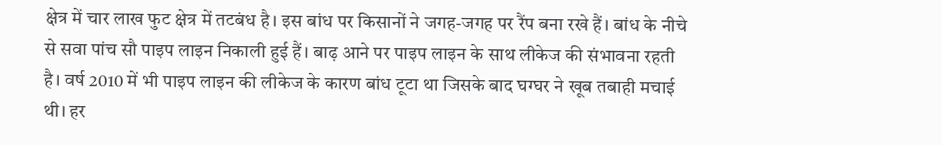क्षेत्र में चार लाख फुट क्षेत्र में तटबंध है। इस बांध पर किसानों ने जगह-जगह पर रैंप बना रखे हैं। बांध के नीचे से सवा पांच सौ पाइप लाइन निकाली हुई हैं। बाढ़ आने पर पाइप लाइन के साथ लीकेज की संभावना रहती है। वर्ष 2010 में भी पाइप लाइन की लीकेज के कारण बांध टूटा था जिसके बाद घग्घर ने खूब तबाही मचाई थी। हर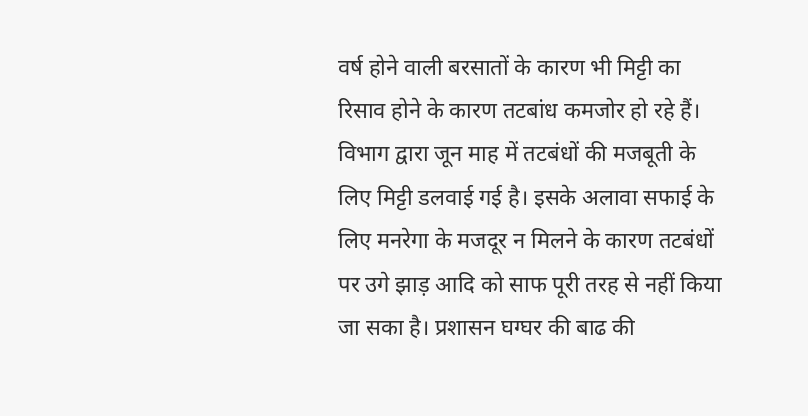वर्ष होने वाली बरसातों के कारण भी मिट्टी का रिसाव होने के कारण तटबांध कमजोर हो रहे हैं। विभाग द्वारा जून माह में तटबंधों की मजबूती के लिए मिट्टी डलवाई गई है। इसके अलावा सफाई के लिए मनरेगा के मजदूर न मिलने के कारण तटबंधों पर उगे झाड़ आदि को साफ पूरी तरह से नहीं किया जा सका है। प्रशासन घग्घर की बाढ की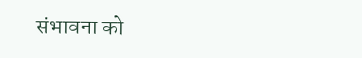संभावना को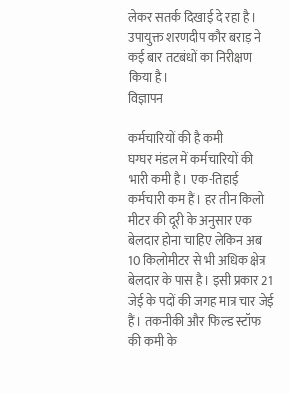लेकर सतर्क दिखाई दे रहा है। उपायुक्त शरणदीप कौर बराड़ ने कई बार तटबंधों का निरीक्षण किया है।
विज्ञापन

कर्मचारियों की है कमी
घग्घर मंडल में कर्मचारियों की भारी कमी है। एक-तिहाई कर्मचारी कम हैं। हर तीन किलो मीटर की दूरी के अनुसार एक बेलदार होना चाहिए लेकिन अब 10 किलोमीटर से भी अधिक क्षेत्र बेलदार के पास है। इसी प्रकार 21 जेई के पदों की जगह मात्र चार जेई हैं। तकनीकी और फिल्ड स्टॉफ की कमी के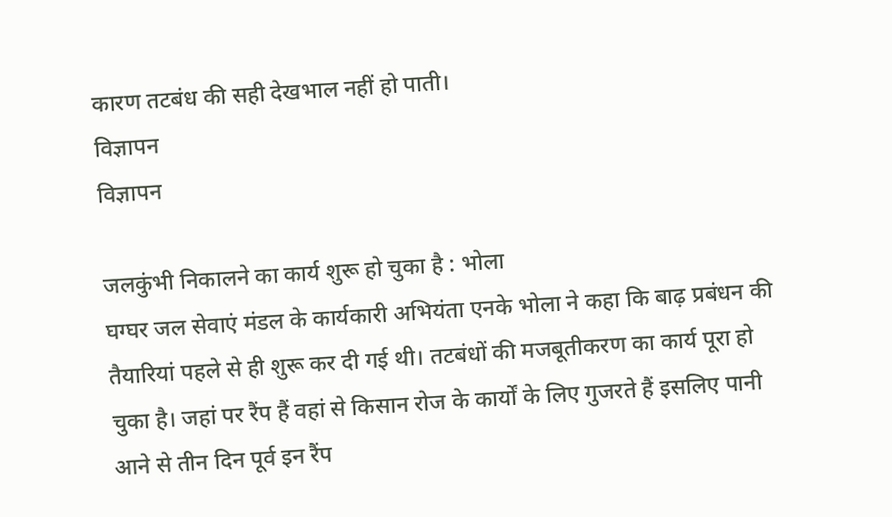कारण तटबंध की सही देखभाल नहीं हो पाती।
विज्ञापन
विज्ञापन

जलकुंभी निकालने का कार्य शुरू हो चुका है : भोला
घग्घर जल सेवाएं मंडल के कार्यकारी अभियंता एनके भोला ने कहा कि बाढ़ प्रबंधन की तैयारियां पहले से ही शुरू कर दी गई थी। तटबंधों की मजबूतीकरण का कार्य पूरा हो चुका है। जहां पर रैंप हैं वहां से किसान रोज के कार्यों के लिए गुजरते हैं इसलिए पानी आने से तीन दिन पूर्व इन रैंप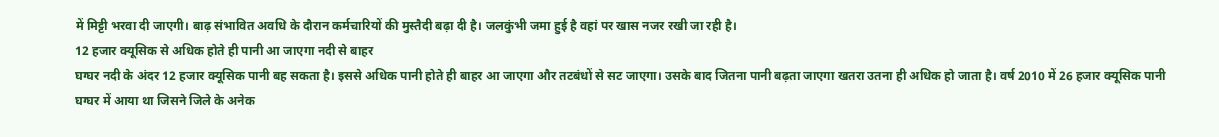में मिट्टी भरवा दी जाएगी। बाढ़ संभावित अवधि के दौरान कर्मचारियों की मुस्तैदी बढ़ा दी है। जलकुंभी जमा हुई है वहां पर खास नजर रखी जा रही है।
12 हजार क्यूसिक से अधिक होते ही पानी आ जाएगा नदी से बाहर
घग्घर नदी के अंदर 12 हजार क्यूसिक पानी बह सकता है। इससे अधिक पानी होते ही बाहर आ जाएगा और तटबंधों से सट जाएगा। उसके बाद जितना पानी बढ़ता जाएगा खतरा उतना ही अधिक हो जाता है। वर्ष 2010 में 26 हजार क्यूसिक पानी घग्घर में आया था जिसने जिले के अनेक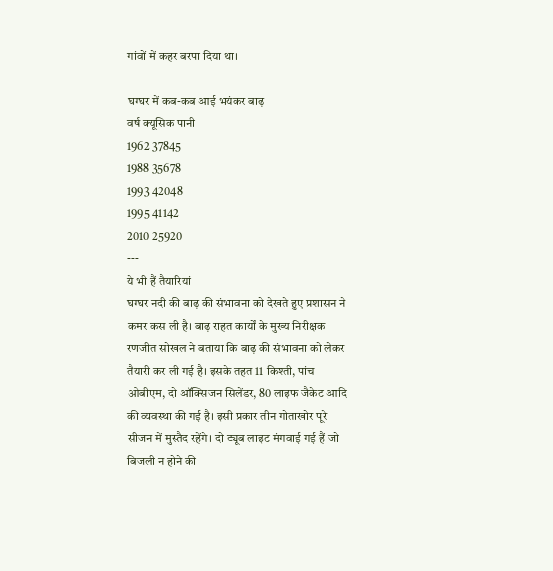गांवों में कहर बरपा दिया था।

घग्घर में कब-कब आई भयंकर बाढ़
वर्ष क्यूसिक पानी
1962 37845
1988 35678
1993 42048
1995 41142
2010 25920
---
ये भी हैं तैयारियां
घग्घर नदी की बाढ़ की संभावना को देखते हुए प्रशासन ने कमर कस ली है। बाढ़ राहत कार्यों के मुख्य निरीक्षक रणजीत सोखल ने बताया कि बाढ़ की संभावना को लेकर तैयारी कर ली गई है। इसके तहत 11 किश्ती, पांच ओबीएम, दो ऑक्सिजन सिलेंडर, 80 लाइफ जैकेट आदि की व्यवस्था की गई है। इसी प्रकार तीन गोताखोर पूरे सीजन में मुस्तैद रहेंगे। दो ट्यूब लाइट मंगवाई गई हैं जो बिजली न होने की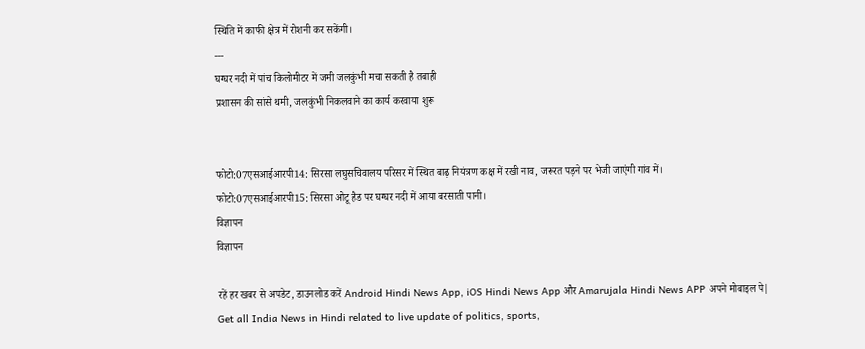स्थिति में काफी क्षेत्र में रोशनी कर सकेंगी।
---
घग्घर नदी में पांच किलोमीटर में जमी जलकुंभी मचा सकती है तबाही
प्रशासन की सांसे थमी, जलकुंभी निकलवाने का कार्य करवाया शुरू


फोटो:07एसआईआरपी14: सिरसा लघुसचिवालय परिसर में स्थित बाढ़ नियंत्रण कक्ष में रखी नाव, जरूरत पड़ने पर भेजी जाएंगी गांव में।
फोटो:07एसआईआरपी15: सिरसा ओटू हैड पर घग्घर नदी में आया बरसाती पानी।
विज्ञापन
विज्ञापन

रहें हर खबर से अपडेट, डाउनलोड करें Android Hindi News App, iOS Hindi News App और Amarujala Hindi News APP अपने मोबाइल पे|
Get all India News in Hindi related to live update of politics, sports,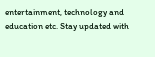entertainment, technology and education etc. Stay updated with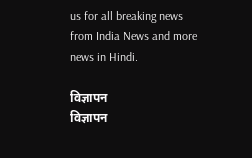us for all breaking news from India News and more news in Hindi.

विज्ञापन
विज्ञापन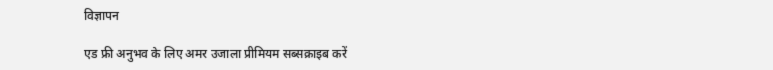विज्ञापन

एड फ्री अनुभव के लिए अमर उजाला प्रीमियम सब्सक्राइब करें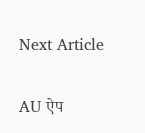Next Article

AU ऐप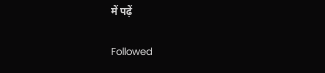में पढ़ें

Followed